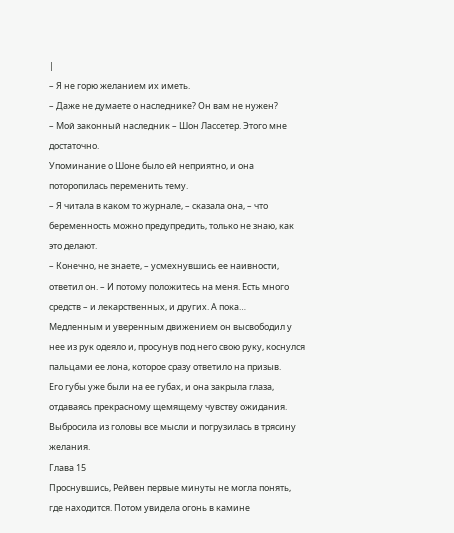|
– Я не горю желанием их иметь.
– Даже не думаете о наследнике? Он вам не нужен?
– Мой законный наследник – Шон Лассетер. Этого мне достаточно.
Упоминание о Шоне было ей неприятно, и она поторопилась переменить тему.
– Я читала в каком то журнале, – сказала она, – что беременность можно предупредить, только не знаю, как это делают.
– Конечно, не знаете, – усмехнувшись ее наивности, ответил он. – И потому положитесь на меня. Есть много средств – и лекарственных, и других. А пока…
Медленным и уверенным движением он высвободил у нее из рук одеяло и, просунув под него свою руку, коснулся пальцами ее лона, которое сразу ответило на призыв.
Его губы уже были на ее губах, и она закрыла глаза, отдаваясь прекрасному щемящему чувству ожидания. Выбросила из головы все мысли и погрузилась в трясину желания.
Глава 15
Проснувшись, Рейвен первые минуты не могла понять, где находится. Потом увидела огонь в камине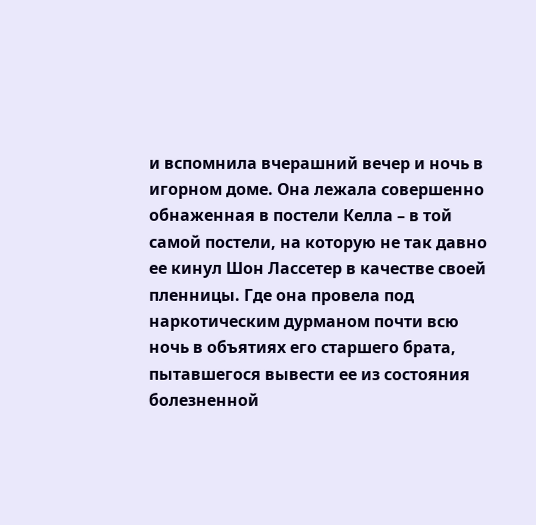и вспомнила вчерашний вечер и ночь в игорном доме. Она лежала совершенно обнаженная в постели Келла – в той самой постели, на которую не так давно ее кинул Шон Лассетер в качестве своей пленницы. Где она провела под наркотическим дурманом почти всю ночь в объятиях его старшего брата, пытавшегося вывести ее из состояния болезненной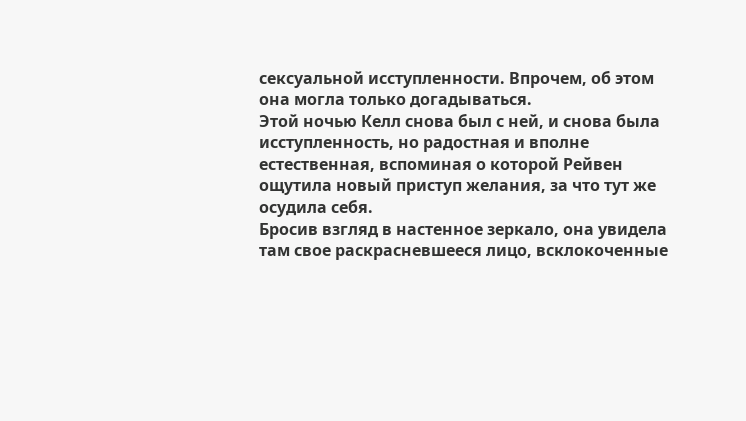сексуальной исступленности. Впрочем, об этом она могла только догадываться.
Этой ночью Келл снова был с ней, и снова была исступленность, но радостная и вполне естественная, вспоминая о которой Рейвен ощутила новый приступ желания, за что тут же осудила себя.
Бросив взгляд в настенное зеркало, она увидела там свое раскрасневшееся лицо, всклокоченные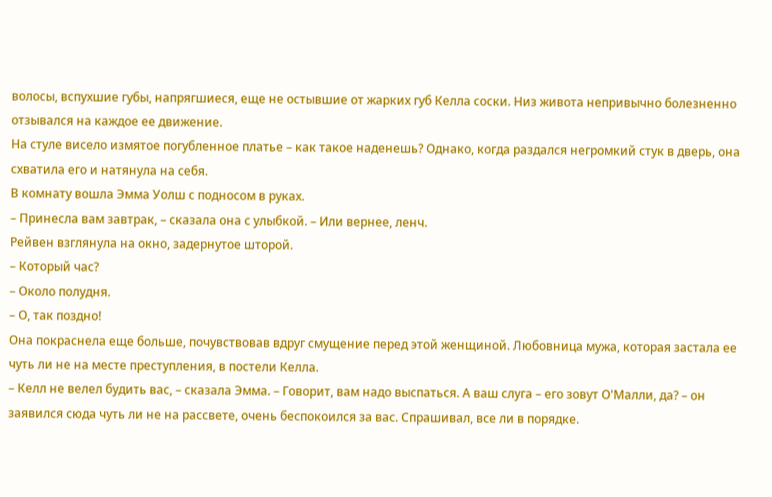волосы, вспухшие губы, напрягшиеся, еще не остывшие от жарких губ Келла соски. Низ живота непривычно болезненно отзывался на каждое ее движение.
На стуле висело измятое погубленное платье – как такое наденешь? Однако, когда раздался негромкий стук в дверь, она схватила его и натянула на себя.
В комнату вошла Эмма Уолш с подносом в руках.
– Принесла вам завтрак, – сказала она с улыбкой. – Или вернее, ленч.
Рейвен взглянула на окно, задернутое шторой.
– Который час?
– Около полудня.
– О, так поздно!
Она покраснела еще больше, почувствовав вдруг смущение перед этой женщиной. Любовница мужа, которая застала ее чуть ли не на месте преступления, в постели Келла.
– Келл не велел будить вас, – сказала Эмма. – Говорит, вам надо выспаться. А ваш слуга – его зовут О'Малли, да? – он заявился сюда чуть ли не на рассвете, очень беспокоился за вас. Спрашивал, все ли в порядке.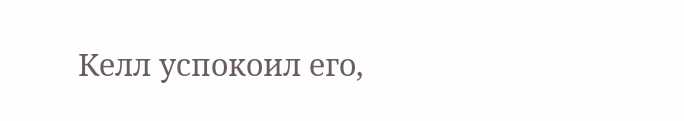Келл успокоил его,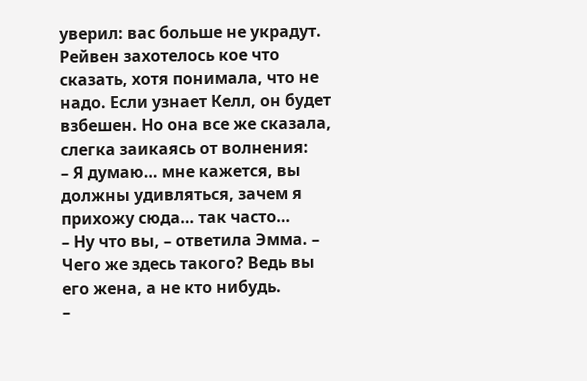уверил: вас больше не украдут.
Рейвен захотелось кое что сказать, хотя понимала, что не надо. Если узнает Келл, он будет взбешен. Но она все же сказала, слегка заикаясь от волнения:
– Я думаю… мне кажется, вы должны удивляться, зачем я прихожу сюда… так часто…
– Ну что вы, – ответила Эмма. – Чего же здесь такого? Ведь вы его жена, а не кто нибудь.
–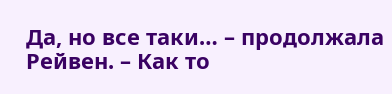Да, но все таки… – продолжала Рейвен. – Как то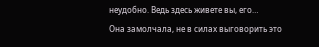неудобно. Ведь здесь живете вы, его…
Она замолчала, не в силах выговорить это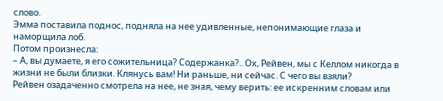слово.
Эмма поставила поднос, подняла на нее удивленные, непонимающие глаза и наморщила лоб.
Потом произнесла:
– А, вы думаете, я его сожительница? Содержанка?.. Ох, Рейвен, мы с Келлом никогда в жизни не были близки. Клянусь вам! Ни раньше, ни сейчас. С чего вы взяли?
Рейвен озадаченно смотрела на нее, не зная, чему верить: ее искренним словам или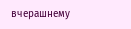вчерашнему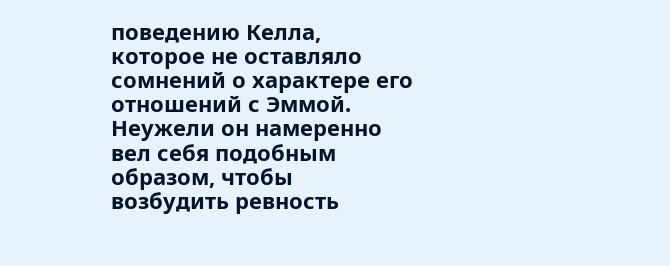поведению Келла, которое не оставляло сомнений о характере его отношений с Эммой. Неужели он намеренно вел себя подобным образом, чтобы возбудить ревность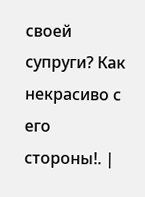своей супруги? Как некрасиво с его стороны!. |